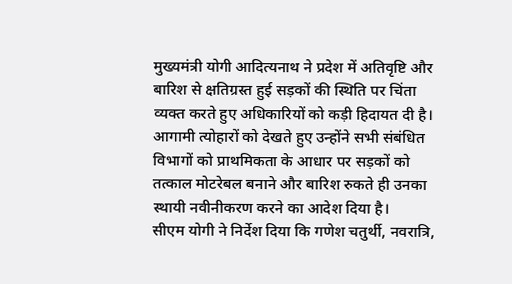मुख्यमंत्री योगी आदित्यनाथ ने प्रदेश में अतिवृष्टि और बारिश से क्षतिग्रस्त हुई सड़कों की स्थिति पर चिंता व्यक्त करते हुए अधिकारियों को कड़ी हिदायत दी है। आगामी त्योहारों को देखते हुए उन्होंने सभी संबंधित विभागों को प्राथमिकता के आधार पर सड़कों को तत्काल मोटरेबल बनाने और बारिश रुकते ही उनका स्थायी नवीनीकरण करने का आदेश दिया है।
सीएम योगी ने निर्देश दिया कि गणेश चतुर्थी, नवरात्रि,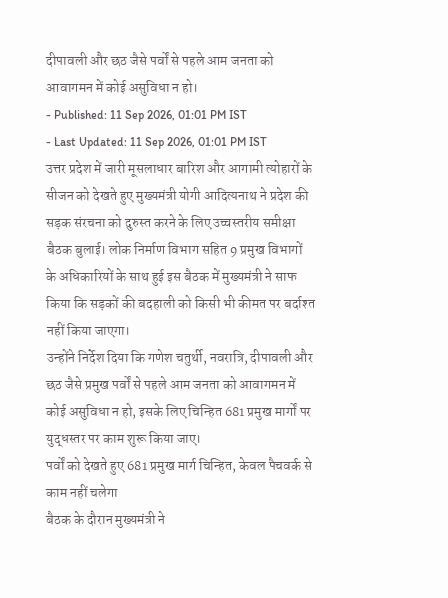दीपावली और छठ जैसे पर्वों से पहले आम जनता को आवागमन में कोई असुविधा न हो।
- Published: 11 Sep 2026, 01:01 PM IST
- Last Updated: 11 Sep 2026, 01:01 PM IST
उत्तर प्रदेश में जारी मूसलाधार बारिश और आगामी त्योहारों के सीजन को देखते हुए मुख्यमंत्री योगी आदित्यनाथ ने प्रदेश की सड़क संरचना को दुरुस्त करने के लिए उच्चस्तरीय समीक्षा बैठक बुलाई। लोक निर्माण विभाग सहित 9 प्रमुख विभागों के अधिकारियों के साथ हुई इस बैठक में मुख्यमंत्री ने साफ किया कि सड़कों की बदहाली को किसी भी कीमत पर बर्दाश्त नहीं किया जाएगा।
उन्होंने निर्देश दिया कि गणेश चतुर्थी, नवरात्रि, दीपावली और छठ जैसे प्रमुख पर्वों से पहले आम जनता को आवागमन में कोई असुविधा न हो, इसके लिए चिन्हित 681 प्रमुख मार्गों पर युद्धस्तर पर काम शुरू किया जाए।
पर्वों को देखते हुए 681 प्रमुख मार्ग चिन्हित, केवल पैचवर्क से काम नहीं चलेगा
बैठक के दौरान मुख्यमंत्री ने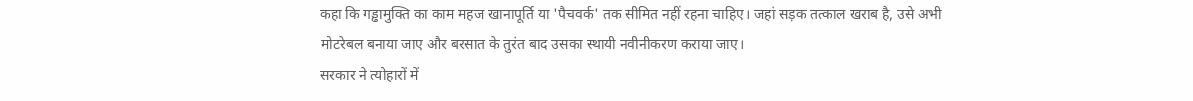कहा कि गड्ढामुक्ति का काम महज खानापूर्ति या 'पैचवर्क' तक सीमित नहीं रहना चाहिए। जहां सड़क तत्काल खराब है, उसे अभी मोटरेबल बनाया जाए और बरसात के तुरंत बाद उसका स्थायी नवीनीकरण कराया जाए।
सरकार ने त्योहारों में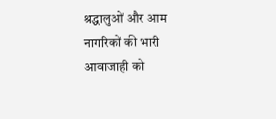श्रद्धालुओं और आम नागरिकों की भारी आवाजाही को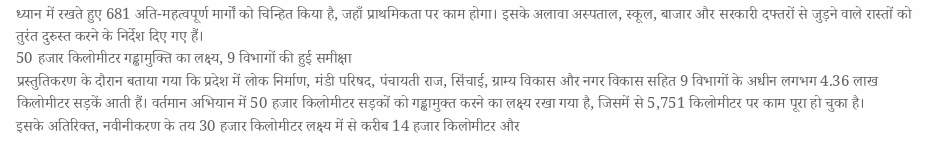ध्यान में रखते हुए 681 अति-महत्वपूर्ण मार्गों को चिन्हित किया है, जहाँ प्राथमिकता पर काम होगा। इसके अलावा अस्पताल, स्कूल, बाजार और सरकारी दफ्तरों से जुड़ने वाले रास्तों को तुरंत दुरुस्त करने के निर्देश दिए गए हैं।
50 हजार किलोमीटर गड्ढामुक्ति का लक्ष्य, 9 विभागों की हुई समीक्षा
प्रस्तुतिकरण के दौरान बताया गया कि प्रदेश में लोक निर्माण, मंडी परिषद, पंचायती राज, सिंचाई, ग्राम्य विकास और नगर विकास सहित 9 विभागों के अधीन लगभग 4.36 लाख किलोमीटर सड़कें आती हैं। वर्तमान अभियान में 50 हजार किलोमीटर सड़कों को गड्ढामुक्त करने का लक्ष्य रखा गया है, जिसमें से 5,751 किलोमीटर पर काम पूरा हो चुका है।
इसके अतिरिक्त, नवीनीकरण के तय 30 हजार किलोमीटर लक्ष्य में से करीब 14 हजार किलोमीटर और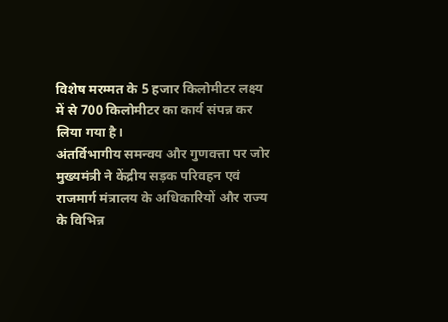विशेष मरम्मत के 5 हजार किलोमीटर लक्ष्य में से 700 किलोमीटर का कार्य संपन्न कर लिया गया है।
अंतर्विभागीय समन्वय और गुणवत्ता पर जोर
मुख्यमंत्री ने केंद्रीय सड़क परिवहन एवं राजमार्ग मंत्रालय के अधिकारियों और राज्य के विभिन्न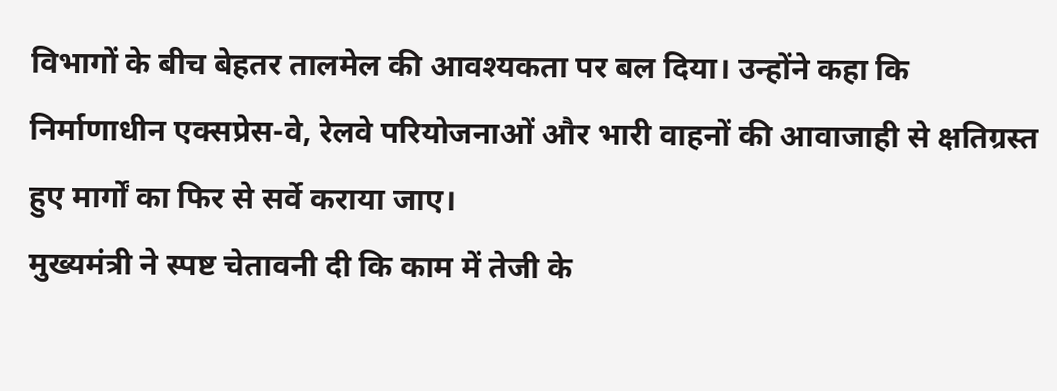विभागों के बीच बेहतर तालमेल की आवश्यकता पर बल दिया। उन्होंने कहा कि निर्माणाधीन एक्सप्रेस-वे, रेलवे परियोजनाओं और भारी वाहनों की आवाजाही से क्षतिग्रस्त हुए मार्गों का फिर से सर्वे कराया जाए।
मुख्यमंत्री ने स्पष्ट चेतावनी दी कि काम में तेजी के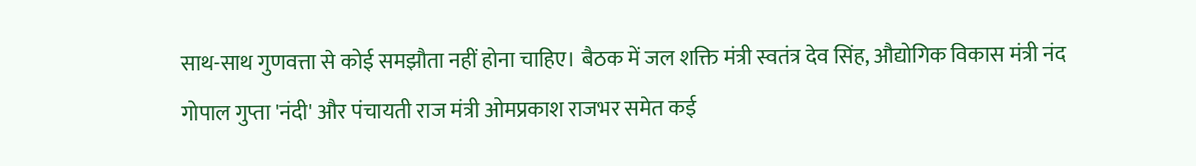साथ-साथ गुणवत्ता से कोई समझौता नहीं होना चाहिए। बैठक में जल शक्ति मंत्री स्वतंत्र देव सिंह, औद्योगिक विकास मंत्री नंद गोपाल गुप्ता 'नंदी' और पंचायती राज मंत्री ओमप्रकाश राजभर समेत कई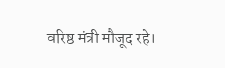वरिष्ठ मंत्री मौजूद रहे।